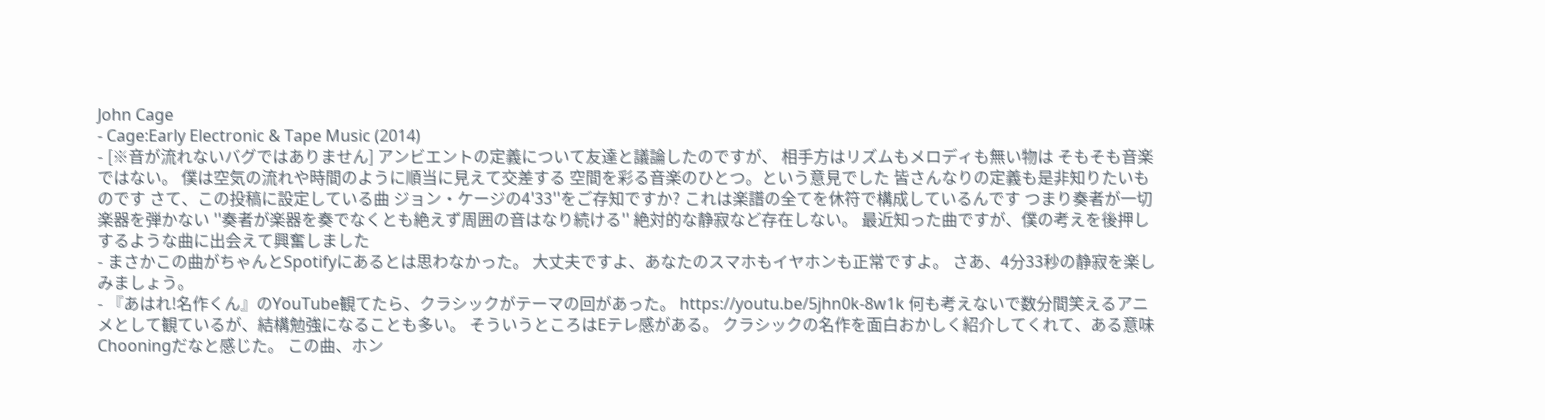John Cage
- Cage:Early Electronic & Tape Music (2014)
- [※音が流れないバグではありません] アンビエントの定義について友達と議論したのですが、 相手方はリズムもメロディも無い物は そもそも音楽ではない。 僕は空気の流れや時間のように順当に見えて交差する 空間を彩る音楽のひとつ。という意見でした 皆さんなりの定義も是非知りたいものです さて、この投稿に設定している曲 ジョン・ケージの4'33''をご存知ですか? これは楽譜の全てを休符で構成しているんです つまり奏者が一切楽器を弾かない ''奏者が楽器を奏でなくとも絶えず周囲の音はなり続ける'' 絶対的な静寂など存在しない。 最近知った曲ですが、僕の考えを後押しするような曲に出会えて興奮しました
- まさかこの曲がちゃんとSpotifyにあるとは思わなかった。 大丈夫ですよ、あなたのスマホもイヤホンも正常ですよ。 さあ、4分33秒の静寂を楽しみましょう。
- 『あはれ!名作くん』のYouTube観てたら、クラシックがテーマの回があった。 https://youtu.be/5jhn0k-8w1k 何も考えないで数分間笑えるアニメとして観ているが、結構勉強になることも多い。 そういうところはEテレ感がある。 クラシックの名作を面白おかしく紹介してくれて、ある意味Chooningだなと感じた。 この曲、ホン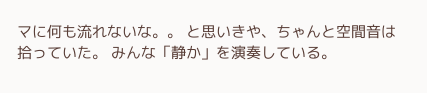マに何も流れないな。。 と思いきや、ちゃんと空間音は拾っていた。 みんな「静か」を演奏している。